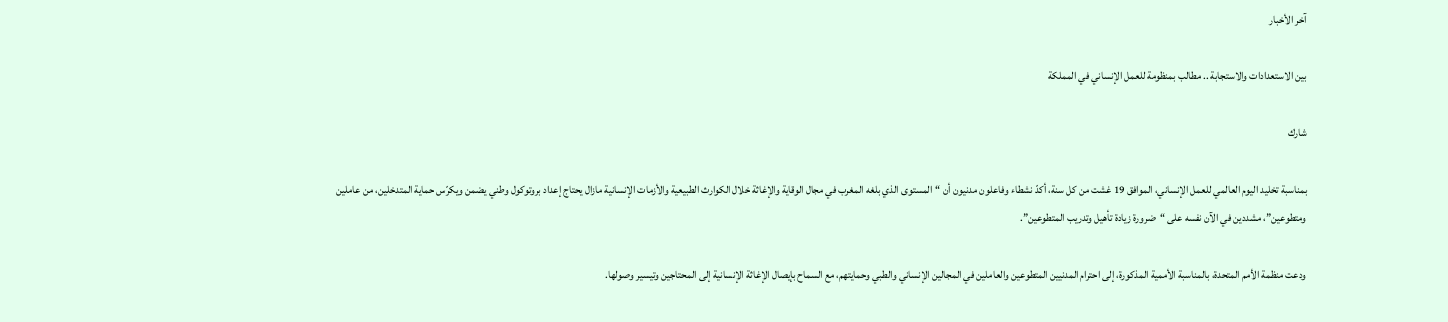آخر الأخبار

بين الاستعدادات والاستجابة .. مطالب بمنظومة للعمل الإنساني في المملكة

شارك

بمناسبة تخليد اليوم العالمي للعمل الإنساني، الموافق 19 غشت من كل سنة، أكدّ نشطاء وفاعلون مدنيون أن “المستوى الذي بلغه المغرب في مجال الوقاية والإغاثة خلال الكوارث الطبيعية والأزمات الإنسانية مازال يحتاج إعداد بروتوكول وطني يضمن ويكرّس حماية المتدخلين، من عاملين ومتطوعين”، مشددين في الآن نفسه على “ضرورة زيادة تأهيل وتدريب المتطوعين”.

ودعت منظمة الأمم المتحدة، بالمناسبة الأممية المذكورة، إلى احترام المدنيين المتطوعين والعاملين في المجالين الإنساني والطبي وحمايتهم، مع السماح بإيصال الإغاثة الإنسانية إلى المحتاجين وتيسير وصولها.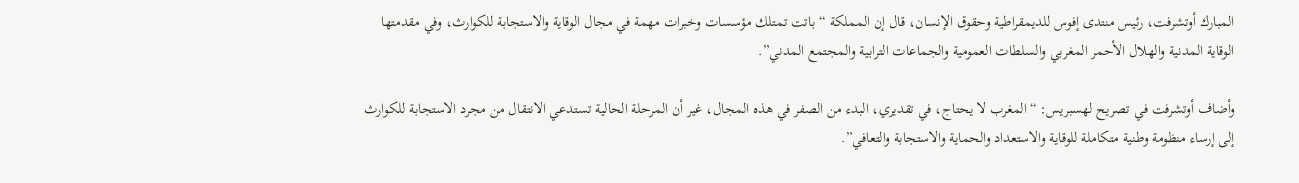المبارك أوتشرفت، رئيس منتدى إفوس للديمقراطية وحقوق الإنسان، قال إن المملكة “باتت تمتلك مؤسسات وخبرات مهمة في مجال الوقاية والاستجابة للكوارث، وفي مقدمتها الوقاية المدنية والهلال الأحمر المغربي والسلطات العمومية والجماعات الترابية والمجتمع المدني”.

وأضاف أوتشرفت في تصريح لهسبريس: “المغرب لا يحتاج، في تقديري، البدء من الصفر في هذه المجال، غير أن المرحلة الحالية تستدعي الانتقال من مجرد الاستجابة للكوارث إلى إرساء منظومة وطنية متكاملة للوقاية والاستعداد والحماية والاستجابة والتعافي”.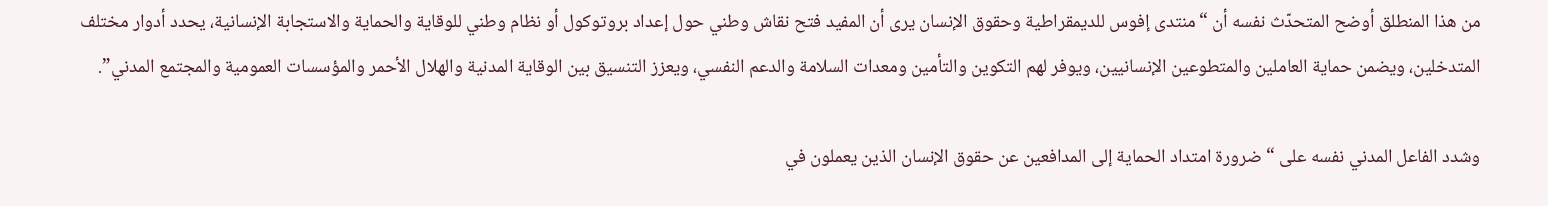من هذا المنطلق أوضح المتحدّث نفسه أن “منتدى إفوس للديمقراطية وحقوق الإنسان يرى أن المفيد فتح نقاش وطني حول إعداد بروتوكول أو نظام وطني للوقاية والحماية والاستجابة الإنسانية، يحدد أدوار مختلف المتدخلين، ويضمن حماية العاملين والمتطوعين الإنسانيين، ويوفر لهم التكوين والتأمين ومعدات السلامة والدعم النفسي، ويعزز التنسيق بين الوقاية المدنية والهلال الأحمر والمؤسسات العمومية والمجتمع المدني”.

وشدد الفاعل المدني نفسه على “ضرورة امتداد الحماية إلى المدافعين عن حقوق الإنسان الذين يعملون في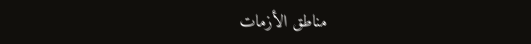مناطق الأزمات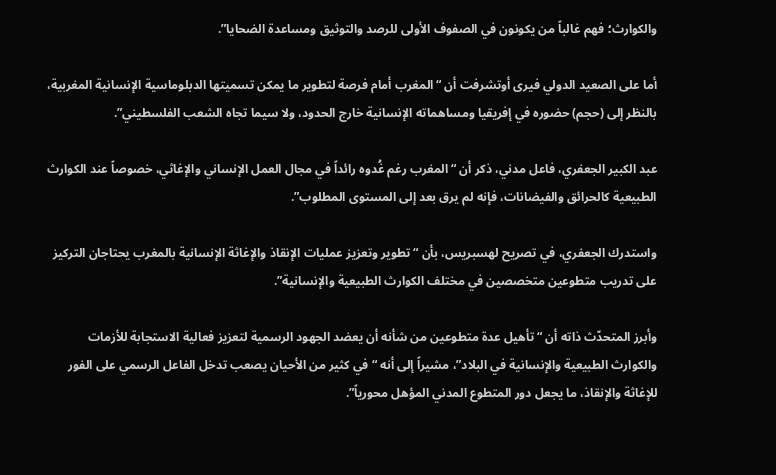والكوارث؛ فهم غالباً من يكونون في الصفوف الأولى للرصد والتوثيق ومساعدة الضحايا”.

أما على الصعيد الدولي فيرى أوتشرفت أن “المغرب أمام فرصة لتطوير ما يمكن تسميتها الدبلوماسية الإنسانية المغربية، بالنظر إلى (حجم) حضوره في إفريقيا ومساهماته الإنسانية خارج الحدود، ولا سيما تجاه الشعب الفلسطيني”.

عبد الكبير الجعفري، فاعل مدني، ذكر أن “المغرب رغم غُدوه رائداً في مجال العمل الإنساني والإغاثي، خصوصاً عند الكوارث الطبيعية كالحرائق والفيضانات، فإنه لم يرق بعد إلى المستوى المطلوب”.

واستدرك الجعفري، في تصريح لهسبريس، بأن “تطوير وتعزيز عمليات الإنقاذ والإغاثة الإنسانية بالمغرب يحتاجان التركيز على تدريب متطوعين متخصصين في مختلف الكوارث الطبيعية والإنسانية”.

وأبرز المتحدّث ذاته أن “تأهيل عدة متطوعين من شأنه أن يعضد الجهود الرسمية لتعزيز فعالية الاستجابة للأزمات والكوارث الطبيعية والإنسانية في البلاد”، مشيراً إلى أنه “في كثير من الأحيان يصعب تدخل الفاعل الرسمي على الفور للإغاثة والإنقاذ، ما يجعل دور المتطوع المدني المؤهل محورياً”.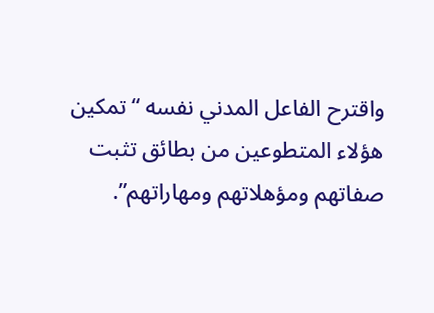واقترح الفاعل المدني نفسه “تمكين هؤلاء المتطوعين من بطائق تثبت صفاتهم ومؤهلاتهم ومهاراتهم”.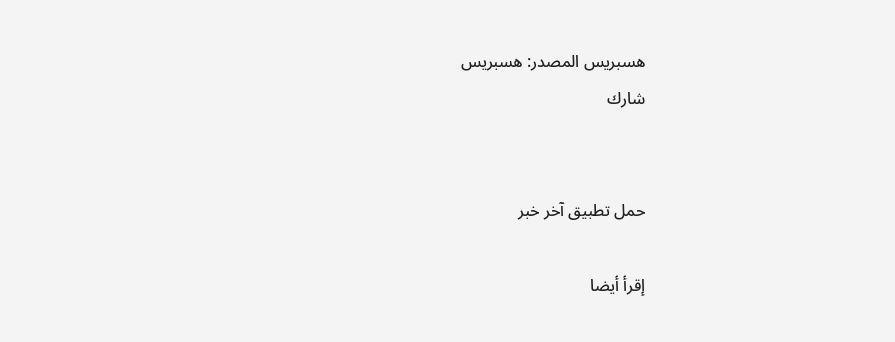هسبريس المصدر: هسبريس
شارك


حمل تطبيق آخر خبر

إقرأ أيضا